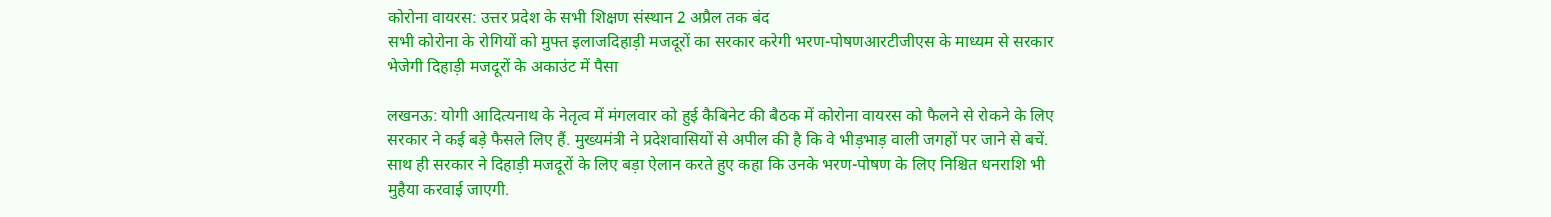कोरोना वायरस: उत्तर प्रदेश के सभी शिक्षण संस्थान 2 अप्रैल तक बंद
सभी कोरोना के रोगियों को मुफ्त इलाजदिहाड़ी मजदूरों का सरकार करेगी भरण-पोषणआरटीजीएस के माध्यम से सरकार भेजेगी दिहाड़ी मजदूरों के अकाउंट में पैसा

लखनऊ: योगी आदित्यनाथ के नेतृत्व में मंगलवार को हुई कैबिनेट की बैठक में कोरोना वायरस को फैलने से रोकने के लिए सरकार ने कई बड़े फैसले लिए हैं. मुख्यमंत्री ने प्रदेशवासियों से अपील की है कि वे भीड़भाड़ वाली जगहों पर जाने से बचें. साथ ही सरकार ने दिहाड़ी मजदूरों के लिए बड़ा ऐलान करते हुए कहा कि उनके भरण-पोषण के लिए निश्चित धनराशि भी मुहैया करवाई जाएगी.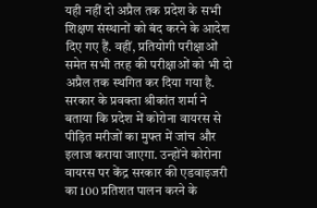यही नहीं दो अप्रैल तक प्रदेश के सभी शिक्षण संस्थानों को बंद करने के आदेश दिए गए हैं. वहीं, प्रतियोगी परीक्षाओं समेत सभी तरह की परीक्षाओं को भी दो अप्रैल तक स्थगित कर दिया गया है.
सरकार के प्रवक्ता श्रीकांत शर्मा ने बताया कि प्रदेश में कोरोना वायरस से पीड़ित मरीजों का मुफ्त में जांच और इलाज कराया जाएगा. उन्होंने कोरोना वायरस पर केंद्र सरकार की एडवाइजरी का 100 प्रतिशत पालन करने के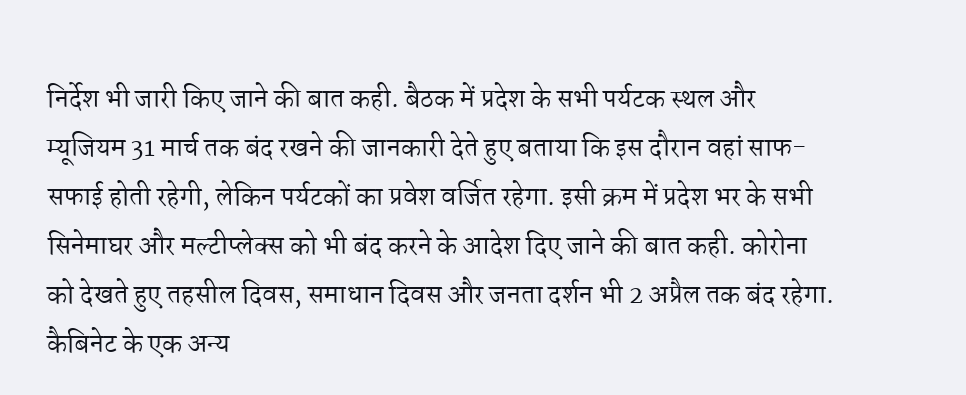निर्देश भी जारी किए जाने की बात कही. बैठक में प्रदेश के सभी पर्यटक स्थल और म्यूजियम 31 मार्च तक बंद रखने की जानकारी देते हुए बताया कि इस दौरान वहां साफ-सफाई होती रहेगी, लेकिन पर्यटकों का प्रवेश वर्जित रहेगा. इसी क्रम में प्रदेश भर के सभी सिनेमाघर और मल्टीप्लेक्स को भी बंद करने के आदेश दिए जाने की बात कही. कोरोना को देखते हुए तहसील दिवस, समाधान दिवस और जनता दर्शन भी 2 अप्रैल तक बंद रहेगा.
कैबिनेट के एक अन्य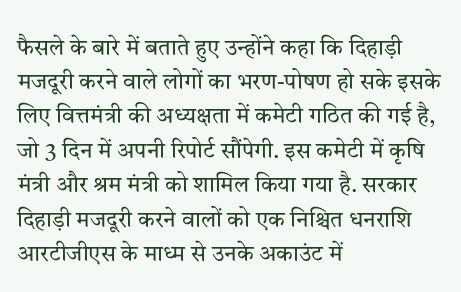फैसले के बारे में बताते हुए उन्होंने कहा कि दिहाड़ी मजदूरी करने वाले लोगों का भरण-पोषण हो सके इसके लिए वित्तमंत्री की अध्यक्षता में कमेटी गठित की गई है, जो 3 दिन में अपनी रिपोर्ट सौंपेगी. इस कमेटी में कृषि मंत्री और श्रम मंत्री को शामिल किया गया है. सरकार दिहाड़ी मजदूरी करने वालों को एक निश्चित धनराशि आरटीजीएस के माध्म से उनके अकाउंट में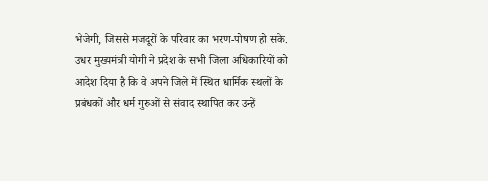भेजेगी, जिससे मजदूरों के परिवार का भरण-पोषण हो सके. उधर मुख्यमंत्री योगी ने प्रदेश के सभी जिला अधिकारियों को आदेश दिया है कि वे अपने जिले में स्थित धार्मिक स्थलों के प्रबंधकों और धर्म गुरुओं से संवाद स्थापित कर उन्हें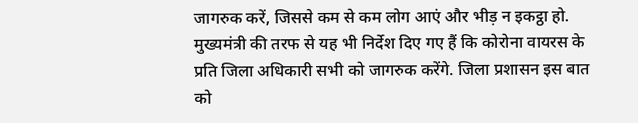जागरुक करें, जिससे कम से कम लोग आएं और भीड़ न इकट्ठा हो.
मुख्यमंत्री की तरफ से यह भी निर्देश दिए गए हैं कि कोरोना वायरस के प्रति जिला अधिकारी सभी को जागरुक करेंगे. जिला प्रशासन इस बात को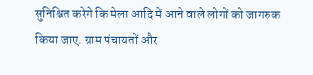सुनिश्चित करेगे कि मेला आदि में आने वाले लोगों को जागरुक किया जाए. ग्राम पंचायतों और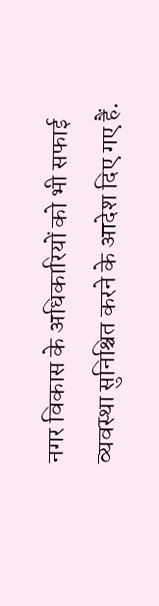नगर विकास के अधिकारियों को भी सफाई व्यवस्था सुनिश्चित करने के आदेश दिए गए हैं.